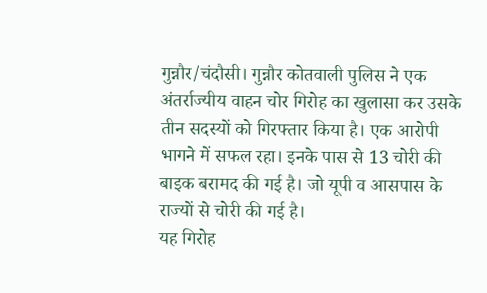गुन्नौर/चंदौसी। गुन्नौर कोतवाली पुलिस ने एक अंतर्राज्यीय वाहन चोर गिरोह का खुलासा कर उसके तीन सदस्यों को गिरफ्तार किया है। एक आरोपी भागने में सफल रहा। इनके पास से 13 चोरी की बाइक बरामद की गई है। जो यूपी व आसपास के राज्यों से चोरी की गई है।
यह गिरोह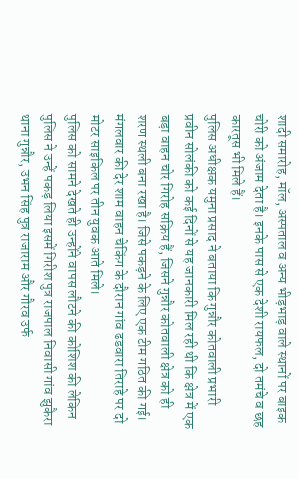शादी समारोह, मॉल, अस्पताल व अन्य भीड़भाड़ वाले स्थानों पर बाइक चोरी को अंजाम देता है। इनके पास से एक देशी रायफल, दो तमंचे व छह कारतूस भी मिले हैं।
पुलिस अधीक्षक यमुना प्रसाद ने बताया कि गुन्नौर कोतवाली प्रभारी प्रवीन सोलंकी को कई दिनों से यह जानकारी मिल रही थी कि क्षेत्र में एक बड़ा वाहन चोर गिरोह सक्रिय हैं, जिसने गुन्नौर कोतवाली क्षेत्र को ही शरण स्थली बना रखा है। जिसे पकड़ने के लिए एक टीम गठित की गई। मंगलवार की देर शाम वाहन चेकिंग के दौरान गांव ढडवारा तिराहे पर दो मोटर साइकिल पर तीन युवक आते मिले।
पुलिस को सामने देखते ही उन्होंने वापस लौटने की कोशिश की लेकिन पुलिस ने उन्हें पकड़ लिया इसमें गिरीश पुत्र राजपाल निवासी गांव झुकैरा थाना गुन्नौर, उभन सिंह पुत्र राजाराम और गौरव उर्फ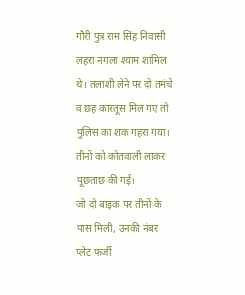गौरी पुत्र राम सिंह निवासी लहरा नगला श्याम शामिल थे। तलाशी लेने पर दो तमंचे व छह कारतूस मिल गए तो पुलिस का शक गहरा गया। तीनों को कोतवाली लाकर पूछताछ की गई।
जो दो बाइक पर तीनों के पास मिली, उनकी नंबर प्लेट फर्जी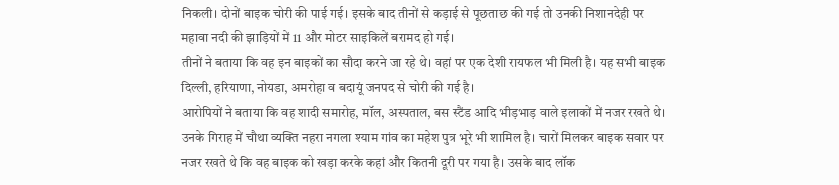निकली। दोनों बाइक चोरी की पाई गई। इसके बाद तीनों से कड़ाई से पूछताछ की गई तो उनकी निशानदेही पर महावा नदी की झाड़ियों में 11 और मोटर साइकिलें बरामद हो गई।
तीनों ने बताया कि वह इन बाइकों का सौदा करने जा रहे थे। वहां पर एक देशी रायफल भी मिली है। यह सभी बाइक दिल्ली, हरियाणा, नोयडा, अमरोहा व बदायूं जनपद से चोरी की गई है।
आरोपियों ने बताया कि वह शादी समारोह, मॉल, अस्पताल, बस स्टैंड आदि भीड़भाड़ वाले इलाकों में नजर रखते थे। उनके गिराह में चौथा व्यक्ति नहरा नगला श्याम गांव का महेश पुत्र भूरे भी शामिल है। चारों मिलकर बाइक सवार पर नजर रखते थे कि वह बाइक को खड़ा करके कहां और कितनी दूरी पर गया है। उसके बाद लॉक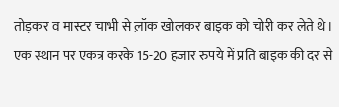तोड़कर व मास्टर चाभी से ल़ॉक खोलकर बाइक को चोरी कर लेते थे। एक स्थान पर एकत्र करके 15-20 हजार रुपये में प्रति बाइक की दर से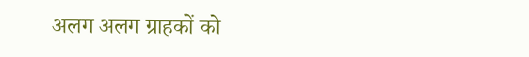अलग अलग ग्राहकों को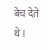बेच देते थे।